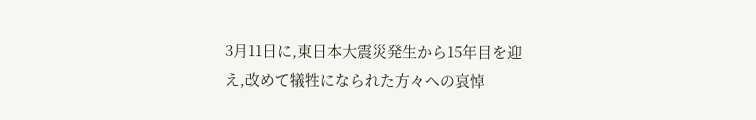3月11日に,東日本大震災発生から15年目を迎え,改めて犠牲になられた方々への哀悼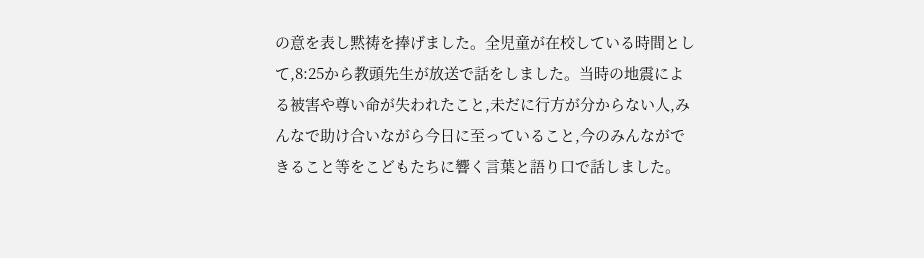の意を表し黙祷を捧げました。全児童が在校している時間として,8:25から教頭先生が放送で話をしました。当時の地震による被害や尊い命が失われたこと,未だに行方が分からない人,みんなで助け合いながら今日に至っていること,今のみんなができること等をこどもたちに響く言葉と語り口で話しました。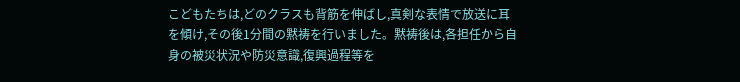こどもたちは,どのクラスも背筋を伸ばし,真剣な表情で放送に耳を傾け,その後1分間の黙祷を行いました。黙祷後は,各担任から自身の被災状況や防災意識,復興過程等を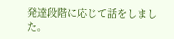発達段階に応じて話をしました。